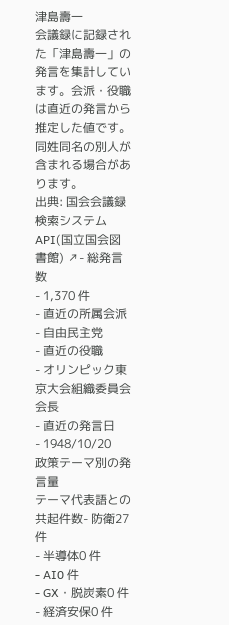津島壽一
会議録に記録された「津島壽一」の発言を集計しています。会派・役職は直近の発言から推定した値です。同姓同名の別人が含まれる場合があります。
出典: 国会会議録検索システム API(国立国会図書館) ↗- 総発言数
- 1,370 件
- 直近の所属会派
- 自由民主党
- 直近の役職
- オリンピック東京大会組織委員会会長
- 直近の発言日
- 1948/10/20
政策テーマ別の発言量
テーマ代表語との共起件数- 防衛27 件
- 半導体0 件
- AI0 件
- GX・脱炭素0 件
- 経済安保0 件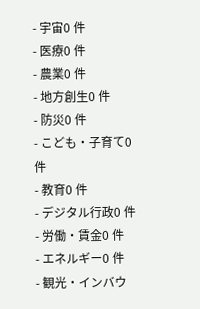- 宇宙0 件
- 医療0 件
- 農業0 件
- 地方創生0 件
- 防災0 件
- こども・子育て0 件
- 教育0 件
- デジタル行政0 件
- 労働・賃金0 件
- エネルギー0 件
- 観光・インバウ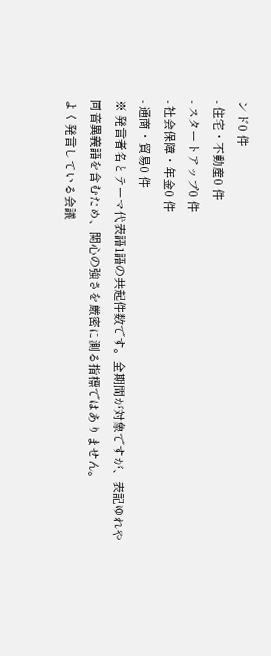ンド0 件
- 住宅・不動産0 件
- スタートアップ0 件
- 社会保障・年金0 件
- 通商・貿易0 件
※ 発言者名とテーマ代表語1語の共起件数です。全期間が対象ですが、表記ゆれや 同音異義語を含むため、関心の強さを厳密に測る指標ではありません。
よく発言している会議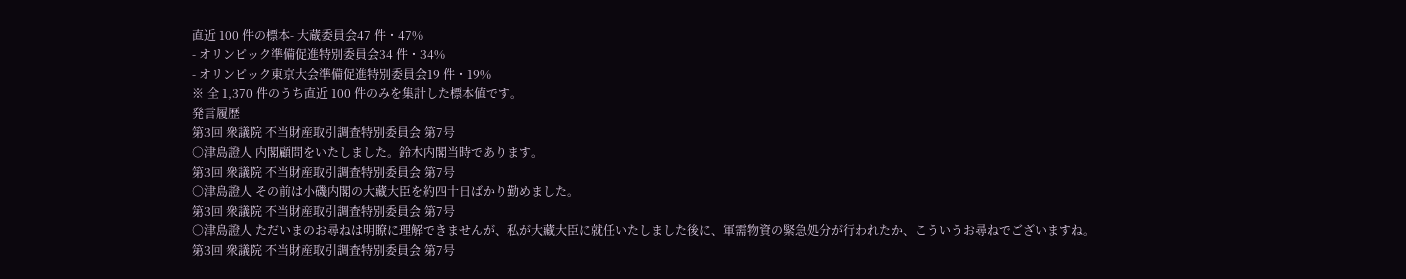直近 100 件の標本- 大蔵委員会47 件・47%
- オリンピック準備促進特別委員会34 件・34%
- オリンピック東京大会準備促進特別委員会19 件・19%
※ 全 1,370 件のうち直近 100 件のみを集計した標本値です。
発言履歴
第3回 衆議院 不当財産取引調査特別委員会 第7号
○津島證人 内閣顧問をいたしました。鈴木内閣当時であります。
第3回 衆議院 不当財産取引調査特別委員会 第7号
○津島證人 その前は小磯内閣の大藏大臣を約四十日ばかり勤めました。
第3回 衆議院 不当財産取引調査特別委員会 第7号
○津島證人 ただいまのお尋ねは明瞭に理解できませんが、私が大藏大臣に就任いたしました後に、軍需物資の緊急処分が行われたか、こういうお尋ねでございますね。
第3回 衆議院 不当財産取引調査特別委員会 第7号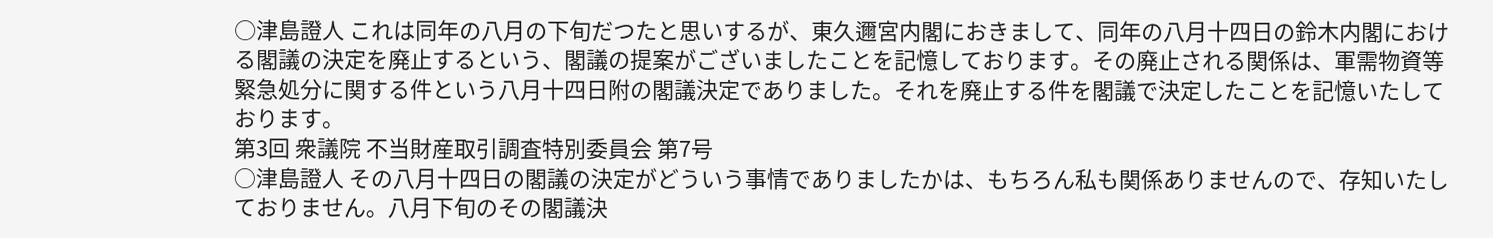○津島證人 これは同年の八月の下旬だつたと思いするが、東久邇宮内閣におきまして、同年の八月十四日の鈴木内閣における閣議の決定を廃止するという、閣議の提案がございましたことを記憶しております。その廃止される関係は、軍需物資等緊急処分に関する件という八月十四日附の閣議決定でありました。それを廃止する件を閣議で決定したことを記憶いたしております。
第3回 衆議院 不当財産取引調査特別委員会 第7号
○津島證人 その八月十四日の閣議の決定がどういう事情でありましたかは、もちろん私も関係ありませんので、存知いたしておりません。八月下旬のその閣議決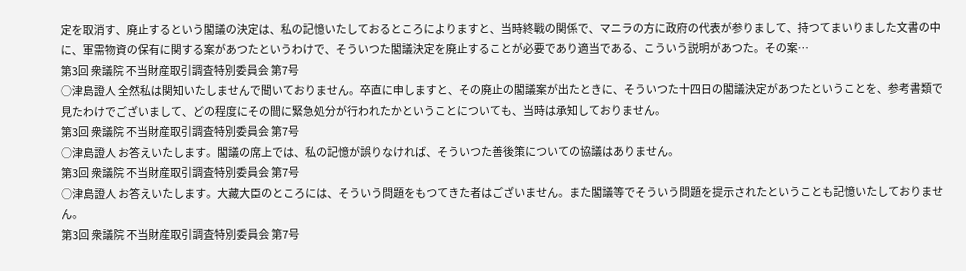定を取消す、廃止するという閣議の決定は、私の記憶いたしておるところによりますと、当時終戰の関係で、マニラの方に政府の代表が参りまして、持つてまいりました文書の中に、軍需物資の保有に関する案があつたというわけで、そういつた閣議決定を廃止することが必要であり適当である、こういう説明があつた。その案…
第3回 衆議院 不当財産取引調査特別委員会 第7号
○津島證人 全然私は関知いたしませんで聞いておりません。卒直に申しますと、その廃止の閣議案が出たときに、そういつた十四日の閣議決定があつたということを、参考書類で見たわけでございまして、どの程度にその間に緊急処分が行われたかということについても、当時は承知しておりません。
第3回 衆議院 不当財産取引調査特別委員会 第7号
○津島證人 お答えいたします。閣議の席上では、私の記憶が誤りなければ、そういつた善後策についての協議はありません。
第3回 衆議院 不当財産取引調査特別委員会 第7号
○津島證人 お答えいたします。大藏大臣のところには、そういう問題をもつてきた者はございません。また閣議等でそういう問題を提示されたということも記憶いたしておりません。
第3回 衆議院 不当財産取引調査特別委員会 第7号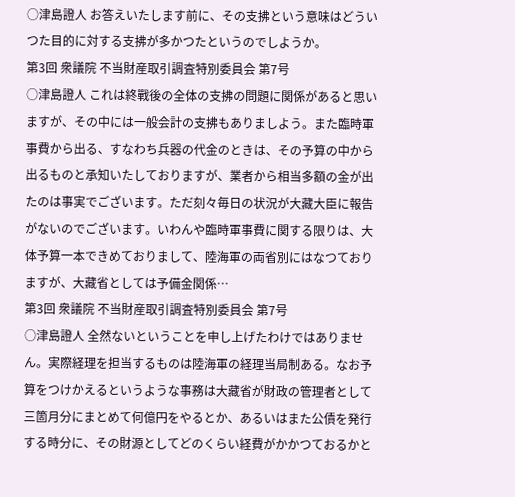○津島證人 お答えいたします前に、その支拂という意味はどういつた目的に対する支拂が多かつたというのでしようか。
第3回 衆議院 不当財産取引調査特別委員会 第7号
○津島證人 これは終戰後の全体の支拂の問題に関係があると思いますが、その中には一般会計の支拂もありましよう。また臨時軍事費から出る、すなわち兵器の代金のときは、その予算の中から出るものと承知いたしておりますが、業者から相当多額の金が出たのは事実でございます。ただ刻々毎日の状況が大藏大臣に報告がないのでございます。いわんや臨時軍事費に関する限りは、大体予算一本できめておりまして、陸海軍の両省別にはなつておりますが、大藏省としては予備金関係…
第3回 衆議院 不当財産取引調査特別委員会 第7号
○津島證人 全然ないということを申し上げたわけではありません。実際経理を担当するものは陸海軍の経理当局制ある。なお予算をつけかえるというような事務は大藏省が財政の管理者として三箇月分にまとめて何億円をやるとか、あるいはまた公債を発行する時分に、その財源としてどのくらい経費がかかつておるかと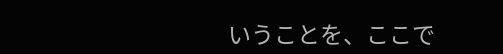いうことを、ここで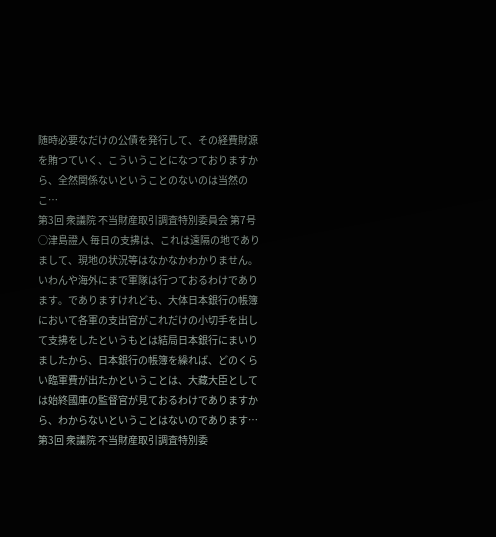随時必要なだけの公債を発行して、その経費財源を賄つていく、こういうことになつておりますから、全然関係ないということのないのは当然のこ…
第3回 衆議院 不当財産取引調査特別委員会 第7号
○津島證人 毎日の支拂は、これは遠隔の地でありまして、現地の状況等はなかなかわかりません。いわんや海外にまで軍隊は行つておるわけであります。でありますけれども、大体日本銀行の帳簿において各軍の支出官がこれだけの小切手を出して支拂をしたというもとは結局日本銀行にまいりましたから、日本銀行の帳簿を繰れば、どのくらい臨軍費が出たかということは、大藏大臣としては始終國庫の監督官が見ておるわけでありますから、わからないということはないのであります…
第3回 衆議院 不当財産取引調査特別委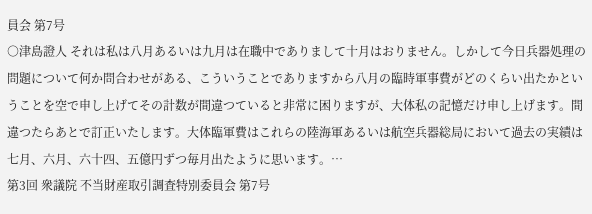員会 第7号
○津島證人 それは私は八月あるいは九月は在職中でありまして十月はおりません。しかして今日兵器処理の問題について何か問合わせがある、こういうことでありますから八月の臨時軍事費がどのくらい出たかということを空で申し上げてその計数が間違つていると非常に困りますが、大体私の記憶だけ申し上げます。間違つたらあとで訂正いたします。大体臨軍費はこれらの陸海軍あるいは航空兵器総局において過去の実績は七月、六月、六十四、五億円ずつ毎月出たように思います。…
第3回 衆議院 不当財産取引調査特別委員会 第7号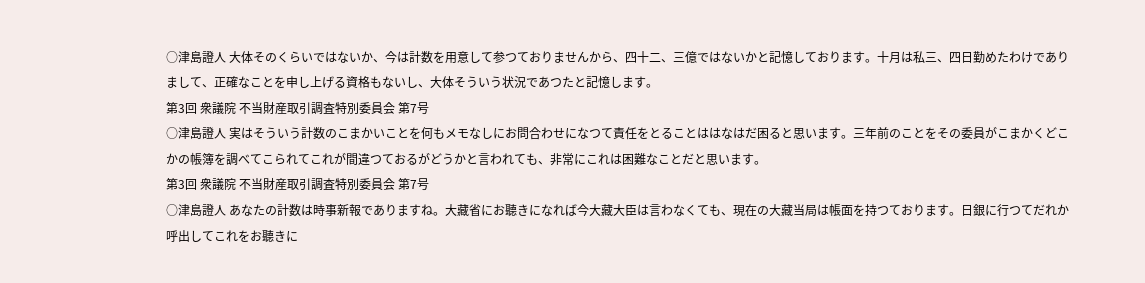○津島證人 大体そのくらいではないか、今は計数を用意して参つておりませんから、四十二、三億ではないかと記憶しております。十月は私三、四日勤めたわけでありまして、正確なことを申し上げる資格もないし、大体そういう状況であつたと記憶します。
第3回 衆議院 不当財産取引調査特別委員会 第7号
○津島證人 実はそういう計数のこまかいことを何もメモなしにお問合わせになつて責任をとることははなはだ困ると思います。三年前のことをその委員がこまかくどこかの帳簿を調べてこられてこれが間違つておるがどうかと言われても、非常にこれは困難なことだと思います。
第3回 衆議院 不当財産取引調査特別委員会 第7号
○津島證人 あなたの計数は時事新報でありますね。大藏省にお聽きになれば今大藏大臣は言わなくても、現在の大藏当局は帳面を持つております。日銀に行つてだれか呼出してこれをお聽きに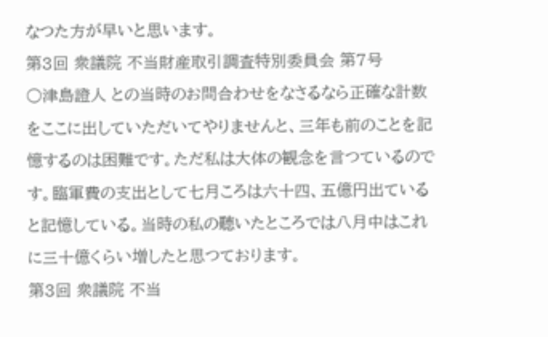なつた方が早いと思います。
第3回 衆議院 不当財産取引調査特別委員会 第7号
○津島證人 との当時のお問合わせをなさるなら正確な計数をここに出していただいてやりませんと、三年も前のことを記憶するのは困難です。ただ私は大体の観念を言つているのです。臨軍費の支出として七月ころは六十四、五億円出ていると記憶している。当時の私の聽いたところでは八月中はこれに三十億くらい増したと思つております。
第3回 衆議院 不当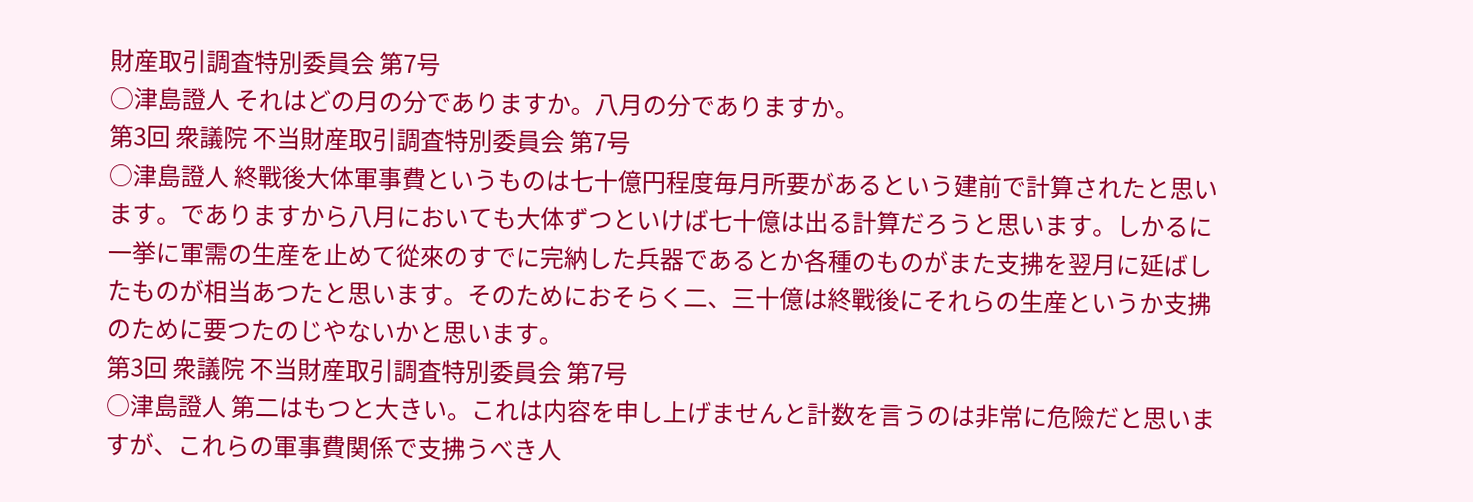財産取引調査特別委員会 第7号
○津島證人 それはどの月の分でありますか。八月の分でありますか。
第3回 衆議院 不当財産取引調査特別委員会 第7号
○津島證人 終戰後大体軍事費というものは七十億円程度毎月所要があるという建前で計算されたと思います。でありますから八月においても大体ずつといけば七十億は出る計算だろうと思います。しかるに一挙に軍需の生産を止めて從來のすでに完納した兵器であるとか各種のものがまた支拂を翌月に延ばしたものが相当あつたと思います。そのためにおそらく二、三十億は終戰後にそれらの生産というか支拂のために要つたのじやないかと思います。
第3回 衆議院 不当財産取引調査特別委員会 第7号
○津島證人 第二はもつと大きい。これは内容を申し上げませんと計数を言うのは非常に危險だと思いますが、これらの軍事費関係で支拂うべき人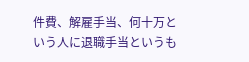件費、解雇手当、何十万という人に退職手当というも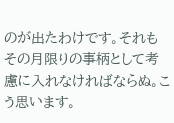のが出たわけです。それもその月限りの事柄として考慮に入れなければならぬ。こう思います。